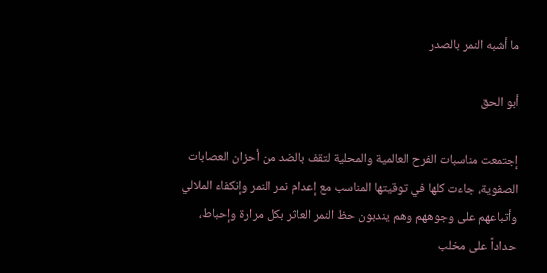ما أشبه النمر بالصدر

أبو الحق

إجتمعت مناسبات الفرح العالمية والمحلية لتقف بالضد من أحزان العصابات الصفوية، جاءت كلها في توقيتها المناسب مع إعدام نمر النمر وإنكفاء الملالي وأتباعهم على وجوههم وهم يندبون حظ النمر العاثر بكل مرارة وإحباط، حداداً على مخلب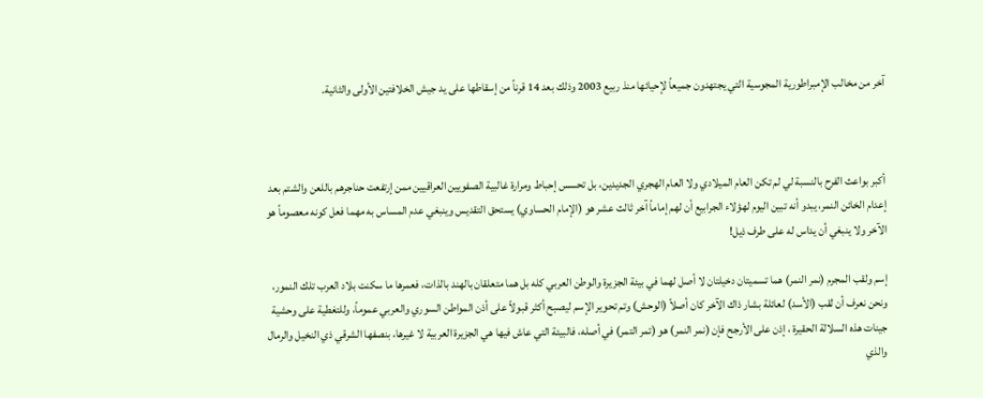آخر من مخالب الإمبراطورية المجوسية التي يجتهدون جميعاً لإحيائها منذ ربيع 2003 وذلك بعد 14 قرناً من إسقاطها على يد جيش الخلافتين الأولى والثانية.



أكبر بواعث الفرح بالنسبة لي لم تكن العام الميلادي ولا العام الهجري الجديدين، بل تحسس إحباط ومرارة غالبية الصفويين العراقيين ممن إرتفعت حناجرهم باللعن والشتم بعد إعدام الخائن النمر، يبدو أنه تبين اليوم لهؤلاء الجرابيع أن لهم إماماً آخر ثالث عشر هو (الإمام الحساوي) يستحق التقديس وينبغي عدم المساس به مهما فعل كونه معصوماً هو الآخر ولا ينبغي أن يداس له على طرف ذيل!

إسم ولقب المجرم (نمر النمر) هما تسميتان دخيلتان لا أصل لهما في بيئة الجزيرة والوطن العربي كله بل هما متعلقان بالهند بالذات، فعمرها ما سكنت بلاد العرب تلك النمور، ونحن نعرف أن لقب (الأسد) لعائلة بشار ذاك الآخر كان أصلاً (الوحش) وتم تحوير الإسم ليصبح أكثر قبولاً على أذن المواطن السوري والعربي عموماً، وللتغطية على وحشية جينات هذه السلالة الحقيرة ، إذن على الأرجح فإن (نمر النمر) هو (تمر التمر) في أصله، فالبيئة التي عاش فيها هي الجزيرة العربية لا غيرها، بنصفها الشرقي ذي النخيل والرمال والذي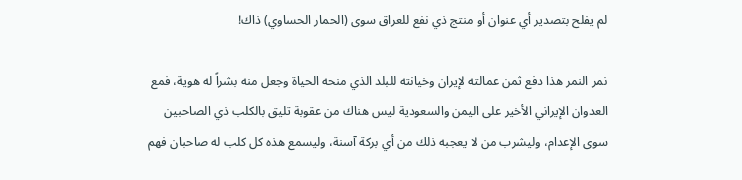لم يفلح بتصدير أي عنوان أو منتج ذي نفع للعراق سوى (الحمار الحساوي) ذاك!

نمر النمر هذا دفع ثمن عمالته لإيران وخيانته للبلد الذي منحه الحياة وجعل منه بشراً له هوية، فمع العدوان الإيراني الأخير على اليمن والسعودية ليس هناك من عقوبة تليق بالكلب ذي الصاحبين سوى الإعدام، وليشرب من لا يعجبه ذلك من أي بركة آسنة، وليسمع هذه كل كلب له صاحبان فهم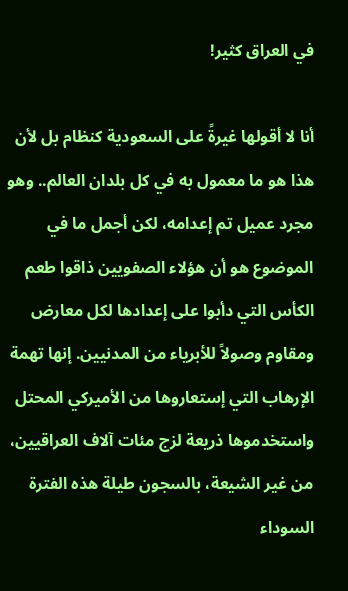في العراق كثير!

أنا لا أقولها غيرةً على السعودية كنظام بل لأن هذا هو ما معمول به في كل بلدان العالم.. وهو مجرد عميل تم إعدامه، لكن أجمل ما في الموضوع هو أن هؤلاء الصفويين ذاقوا طعم الكأس التي دأبوا على إعدادها لكل معارض ومقاوم وصولاً للأبرياء من المدنيين. إنها تهمة الإرهاب التي إستعاروها من الأميركي المحتل واستخدموها ذريعة لزج مئات آلاف العراقيين، من غير الشيعة، بالسجون طيلة هذه الفترة السوداء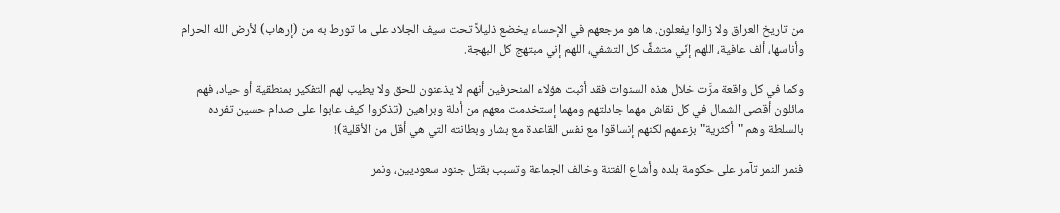من تاريخ العراق ولا زالوا يفعلون. ها هو مرجعهم في الإحساء يخضع ذليلاً تحت سيف الجلاد على ما تورط به من (إرهاب) لأرض الله الحرام وأناسها، ألف عافية، اللهم إنّي متشفٍّ كل التشفي، اللهم إني مبتهج كل البهجة.

وكما في كل واقعة مرَّت خلال هذه السنوات فقد أثبت هؤلاء المنحرفين أنهم لا يذعنون للحق ولا يطيب لهم التفكير بمنطقية أو حياد، فهم مائلون أقصى الشمال في كل نقاش مهما جادلتهم ومهما إستخدمت معهم من أدلة وبراهين (تذكروا كيف عابوا على صدام حسين تفرده بالسلطة وهم "أكثرية" بزعمهم لكنهم إنساقوا مع نفس القاعدة مع بشار وبطانته التي هي أقل من الأقلية)!

فنمر النمر تآمر على حكومة بلده وأشاع الفتنة وخالف الجماعة وتسبب بقتل جنود سعوديين، ونمر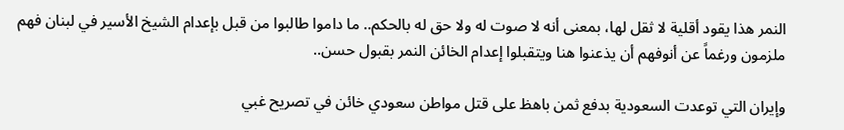النمر هذا يقود أقلية لا ثقل لها، بمعنى أنه لا صوت له ولا حق له بالحكم.. ما داموا طالبوا من قبل بإعدام الشيخ الأسير في لبنان فهم ملزمون ورغماً عن أنوفهم أن يذعنوا هنا ويتقبلوا إعدام الخائن النمر بقبول حسن..

وإيران التي توعدت السعودية بدفع ثمن باهظ على قتل مواطن سعودي خائن في تصريح غبي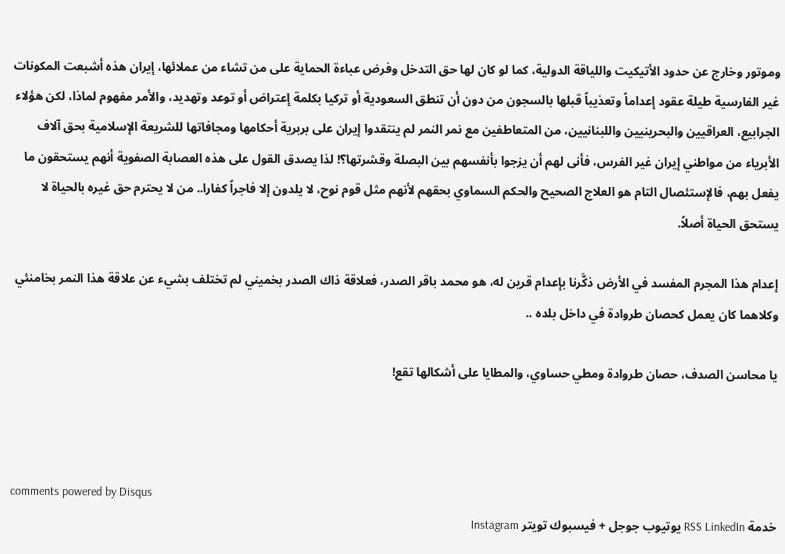وموتور وخارج عن حدود الأتيكيت واللياقة الدولية، كما لو كان لها حق التدخل وفرض عباءة الحماية على من تشاء من عملائها، إيران هذه أشبعت المكونات غير الفارسية طيلة عقود إعداماً وتعذيباً قبلها بالسجون من دون أن تنطق السعودية أو تركيا بكلمة إعتراض أو توعد وتهديد، والأمر مفهوم لماذا، لكن هؤلاء الجرابيع، العراقيين والبحرينيين واللبنانيين، من المتعاطفين مع نمر النمر لم ينتقدوا إيران على بربرية أحكامها ومجافاتها للشريعة الإسلامية بحق آلاف الأبرياء من مواطني إيران غير الفرس، فأنى لهم أن يزجوا بأنفسهم بين البصلة وقشرتها؟! لذا يصدق القول على هذه العصابة الصفوية أنهم يستحقون ما يفعل بهم، فالإستئصال التام هو العلاج الصحيح والحكم السماوي بحقهم لأنهم مثل قوم نوح، لا يلدون إلا فاجراً كفارا.. من لا يحترم حق غيره بالحياة لا يستحق الحياة أصلاً.

إعدام هذا المجرم المفسد في الأرض ذكَّرنا بإعدام قرين له، هو محمد باقر الصدر، فعلاقة ذاك الصدر بخميني لم تختلف بشيء عن علاقة هذا النمر بخامنئي وكلاهما كان يعمل كحصان طروادة في داخل بلده ..

يا محاسن الصدف، حصان طروادة ومطي حساوي، والمطايا على أشكالها تقع!



comments powered by Disqus
خدمة RSS LinkedIn يوتيوب جوجل + فيسبوك تويتر Instagram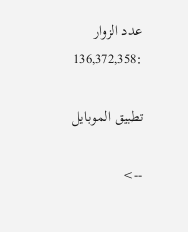عدد الزوار :136,372,358

تطبيق الموبايل

-->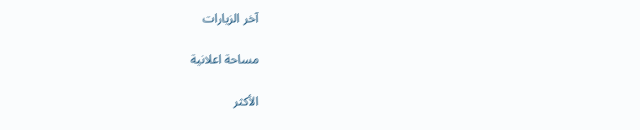آخر الزيارات

مساحة اعلانية

الأكثر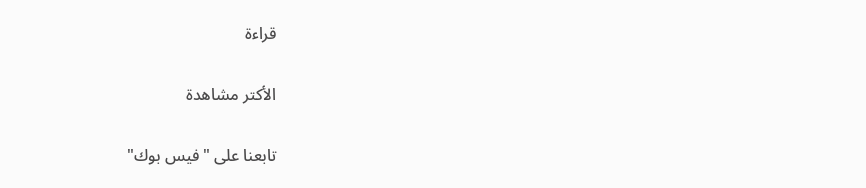قراءة

الأكتر مشاهدة

تابعنا على "فيس بوك"